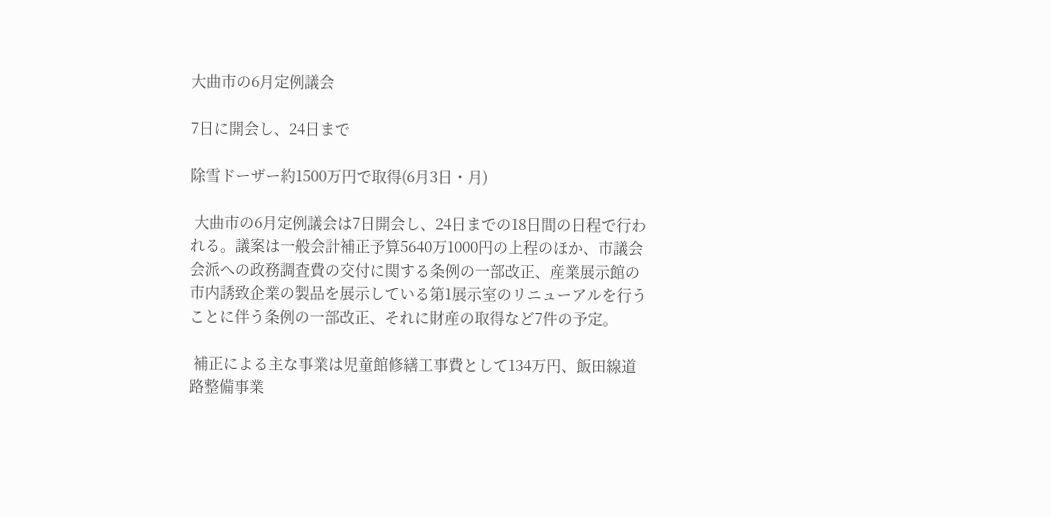大曲市の6月定例議会

7日に開会し、24日まで

除雪ドーザー約1500万円で取得(6月3日・月)

 大曲市の6月定例議会は7日開会し、24日までの18日間の日程で行われる。議案は一般会計補正予算5640万1000円の上程のほか、市議会会派への政務調査費の交付に関する条例の一部改正、産業展示館の市内誘致企業の製品を展示している第1展示室のリニューアルを行うことに伴う条例の一部改正、それに財産の取得など7件の予定。

 補正による主な事業は児童館修繕工事費として134万円、飯田線道路整備事業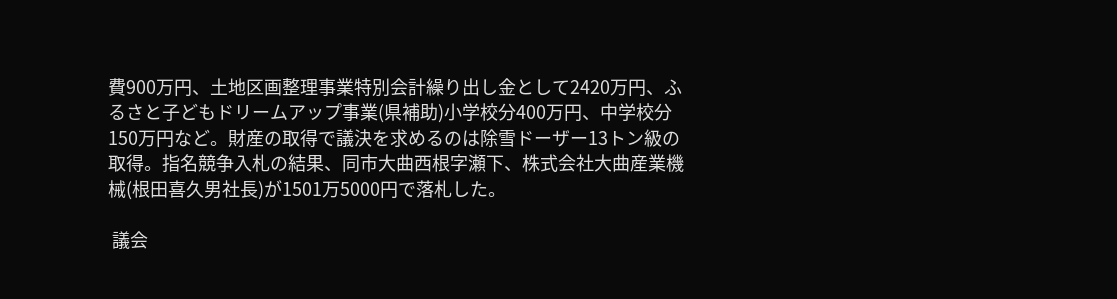費900万円、土地区画整理事業特別会計繰り出し金として2420万円、ふるさと子どもドリームアップ事業(県補助)小学校分400万円、中学校分150万円など。財産の取得で議決を求めるのは除雪ドーザー13トン級の取得。指名競争入札の結果、同市大曲西根字瀬下、株式会社大曲産業機械(根田喜久男社長)が1501万5000円で落札した。

 議会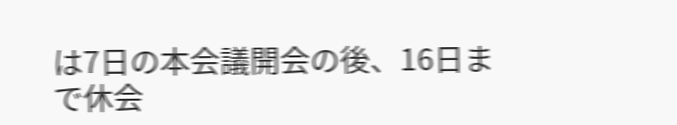は7日の本会議開会の後、16日まで休会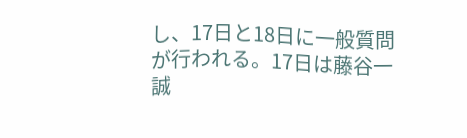し、17日と18日に一般質問が行われる。17日は藤谷一誠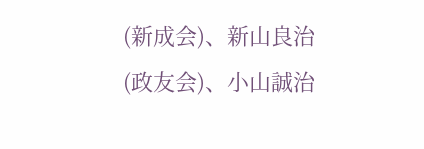(新成会)、新山良治(政友会)、小山誠治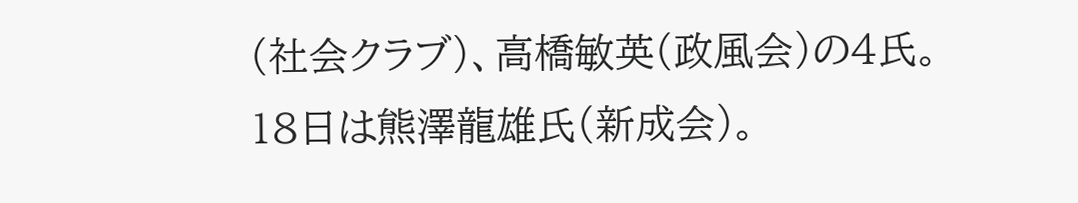(社会クラブ)、高橋敏英(政風会)の4氏。18日は熊澤龍雄氏(新成会)。